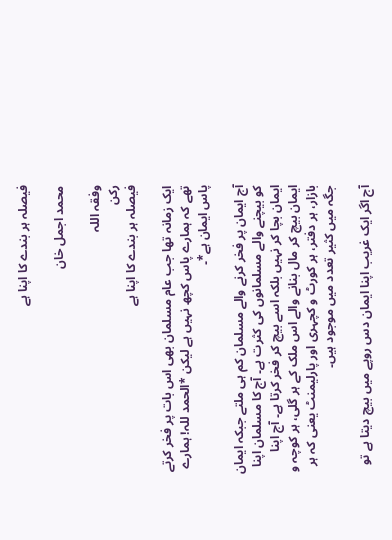فیصلہ ہر بندے کا اپنا ہے

محمد اجمل خان

وفقہ اللہ
رکن
فیصلہ ہر بندے کا اپنا ہے

ایک زمانہ تھا جب عام مسلمان بھی اس بات پر فخر کرتے تھے کہ ہمارے پاس کچھ نہیں ہے لیکن *الحمد للہ! ہمارے پاس ایمان ہے*۔

آج ایمان پر فخر کرنے والے مسلمان کم ہی ملتے جبکہ ایمان کو بیچنے والے مسلمانوں کی کثرت ہے۔ آج کا مسلمان اپنا ایمان بچا کر نہیں بلکہ اسے بیچ کر فخر کرتا ہے۔ آج اپنا ایمان بیچ کر مال بنانے والے اس ملک کے ہر گلی، ہر کوچہ و بازار، ہر دفتر، ہر کورٹ و کچہری اور پارلیمنٹ یعنی کہ ہر جگہ میں کثیر تعدد میں موجود ہیں۔

آج اگر ایک غریب اپنا ایمان دس روپے میں بیچ دیتا ہے تو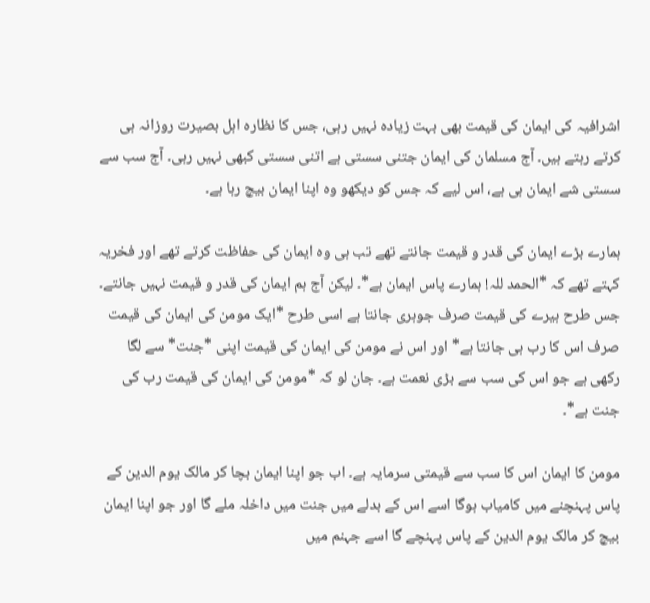اشرافیہ کی ایمان کی قیمت بھی بہت زیادہ نہیں رہی، جس کا نظارہ اہل بصیرت روزانہ ہی کرتے رہتے ہیں۔ آج مسلمان کی ایمان جتنی سستی ہے اتنی سستی کبھی نہیں رہی۔ آج سب سے سستی شے ایمان ہی ہے، اس لیے کہ جس کو دیکھو وہ اپنا ایمان بیچ رہا ہے۔

ہمارے بڑے ایمان کی قدر و قیمت جانتے تھے تب ہی وہ ایمان کی حفاظت کرتے تھے اور فخریہ کہتے تھے کہ *الحمد للہ! ہمارے پاس ایمان ہے*۔ لیکن آج ہم ایمان کی قدر و قیمت نہیں جانتے۔ جس طرح ہیرے کی قیمت صرف جوہری جانتا ہے اسی طرح *ایک مومن کی ایمان کی قیمت صرف اس کا رب ہی جانتا ہے* اور اس نے مومن کی ایمان کی قیمت اپنی *جنت* سے لگا رکھی ہے جو اس کی سب سے بڑی نعمت ہے۔ جان لو کہ *مومن کی ایمان کی قیمت رب کی جنت ہے*۔

مومن کا ایمان اس کا سب سے قیمتی سرمایہ ہے۔ اب جو اپنا ایمان بچا کر مالک یوم الدین کے پاس پہنچنے میں کامیاب ہوگا اسے اس کے بدلے میں جنت میں داخلہ ملے گا اور جو اپنا ایمان بیچ کر مالک یوم الدین کے پاس پہنچے گا اسے جہنم میں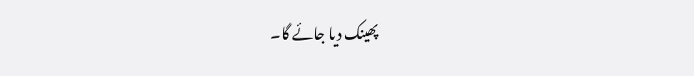پھینک دیا جائے گا۔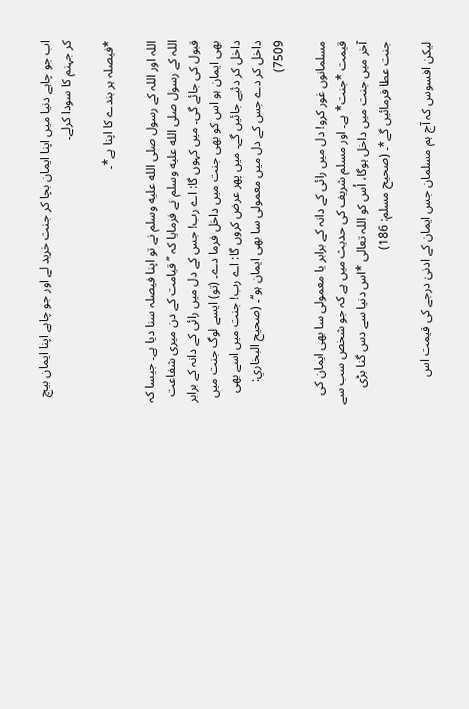اب جو چاہے دنیا میں اپنا ایمان بچا کر جنت خرید لے اور جو چاہے اپنا ایمان بیچ کر جہنم کا سودا کرلے۔

*فیصلہ ہر بندے کا اپنا ہے*۔

اللہ اور اللہ کے رسول صلى الله عليه وسلم نے تو اپنا فیصلہ سنا دیا ہے۔ جیسا کہ اللہ کے رسول صلى الله عليه وسلم نے فرمایا کہ ’’قیامت کے دن میری شفاعت قبول کی جائے گی۔ میں کہوں گا: اے رب! جس کے دل میں رائی کے دانہ کے برابر بھی ایمان ہو اس کو بھی جنت میں داخل فرما دے۔ (تو) ایسے لوگ جنت میں داخل کر دئیے جائیں گے۔ میں پھر عرض کروں گا: اے رب! جنت میں اسے بھی داخل کر دے جس کے دل میں معمولی سا بھی ایمان ہو‘‘۔ (صحيح البخاري: 7509)

مسلمانوں غور کرو! دل میں رائی کے دانہ کے برابر یا معمولی سا بھی ایمان کی قیمت *جنت* ہے۔ اور مسلم شریف کی حدیث میں ہے کہ جو شخص سب سے آخر میں جنت میں داخل ہوگا، اُس کو اللہ تعالی *اس دنیا سے دس گنا بڑی جنت عطا فرمائیں گے*۔ (صحيح مسلم: 186)

لیکن افسوس کہ آج ہم مسلمان جس ایمان کے ادنیٰ درجے کی قیمت اس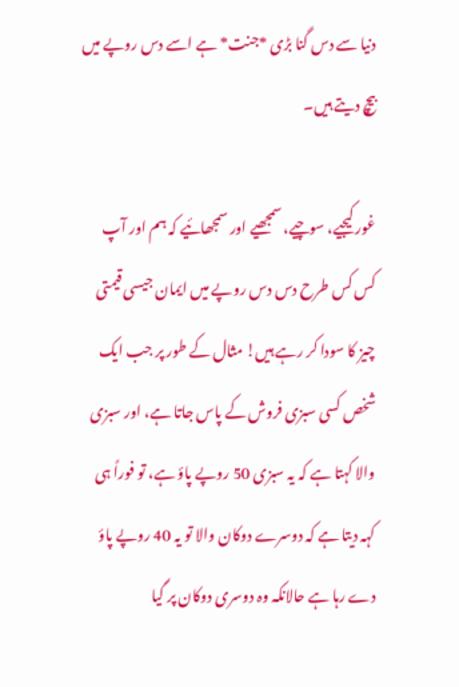دنیا سے دس گنا بڑی *جنت* ہے اسے دس روپے میں بیچ دیتے ہیں۔

غور کیجیے، سوچیے، سمجھیے اور سمجھائیے کہ ہم اور آپ کس کس طرح دس دس روپے میں ایمان جیسی قیمتی چیز کا سودا کر رہے ہیں! مثال کے طور پر جب ایک شخص کسی سبزی فروش کے پاس جاتا ہے، اور سبزی والا کہتا ہے کہ یہ سبزی 50 روپے پاؤ ہے، تو فوراً ہی کہہ دیتا ہے کہ دوسرے دوکان والا تو یہ 40 روپے پاؤ دے رہا ہے حالانکہ وہ دوسری دوکان پر گیا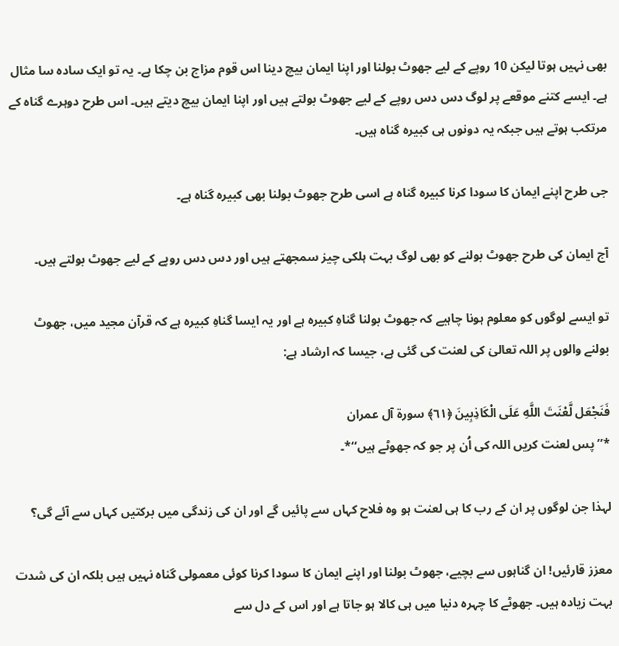بھی نہیں ہوتا لیکن 10 روپے کے لیے جھوٹ بولنا اور اپنا ایمان بیچ دینا اس قوم مزاج بن چکا ہے۔ یہ تو ایک سادہ سا مثال ہے۔ ایسے کتنے موقعے پر لوگ دس دس روپے کے لیے جھوٹ بولتے ہیں اور اپنا ایمان بیچ دیتے ہیں۔ اس طرح دوہرے گناہ کے مرتکب ہوتے ہیں جبکہ یہ دونوں ہی کبیرہ گناہ ہیں۔

جی طرح اپنے ایمان کا سودا کرنا کبیرہ گناہ ہے اسی طرح جھوٹ بولنا بھی کبیرہ گناہ ہے۔

آج ایمان کی طرح جھوٹ بولنے کو بھی لوگ بہت ہلکی چیز سمجھتے ہیں اور دس دس روپے کے لیے جھوٹ بولتے ہیں۔

تو ایسے لوگوں کو معلوم ہونا چاہیے کہ جھوٹ بولنا گناہِ کبیرہ ہے اور یہ ایسا گناہِ کبیرہ ہے کہ قرآن مجید میں، جھوٹ بولنے والوں پر اللہ تعالیٰ کی لعنت کی گئی ہے، جیسا کہ ارشاد ہے:

فَنَجْعَل لَّعْنَتَ اللَّهِ عَلَى الْكَاذِبِينَ ﴿٦١﴾ سورة آل عمران
*’’پس لعنت کریں اللہ کی اُن پر جو کہ جھوٹے ہیں‘‘*۔

لہذا جن لوگوں پر ان کے رب کا ہی لعنت ہو وہ فلاح کہاں سے پائیں گے اور ان کی زندگی میں برکتیں کہاں سے آئے گی؟

معزز قارئیں! ان گناہوں سے بچیے، جھوٹ بولنا اور اپنے ایمان کا سودا کرنا کوئی معمولی گناہ نہیں ہیں بلکہ ان کی شدت بہت زیادہ ہیں۔ جھوٹے کا چہرہ دنیا میں ہی کالا ہو جاتا ہے اور اس کے دل سے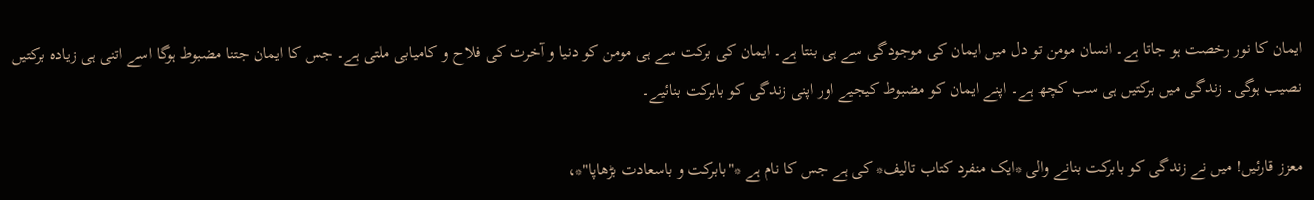ایمان کا نور رخصت ہو جاتا ہے۔ انسان مومن تو دل میں ایمان کی موجودگی سے ہی بنتا ہے۔ ایمان کی برکت سے ہی مومن کو دنیا و آخرت کی فلاح و کامیابی ملتی ہے۔ جس کا ایمان جتنا مضبوط ہوگا اسے اتنی ہی زیادہ برکتیں نصیب ہوگی۔ زندگی میں برکتیں ہی سب کچھ ہے۔ اپنے ایمان کو مضبوط کیجیے اور اپنی زندگی کو بابرکت بنائیے۔

معزز قارئیں! میں نے زندگی کو بابرکت بنانے والی *ایک منفرد کتاب تالیف* کی ہے جس کا نام ہے *"بابرکت و باسعادت بڑھاپا"*،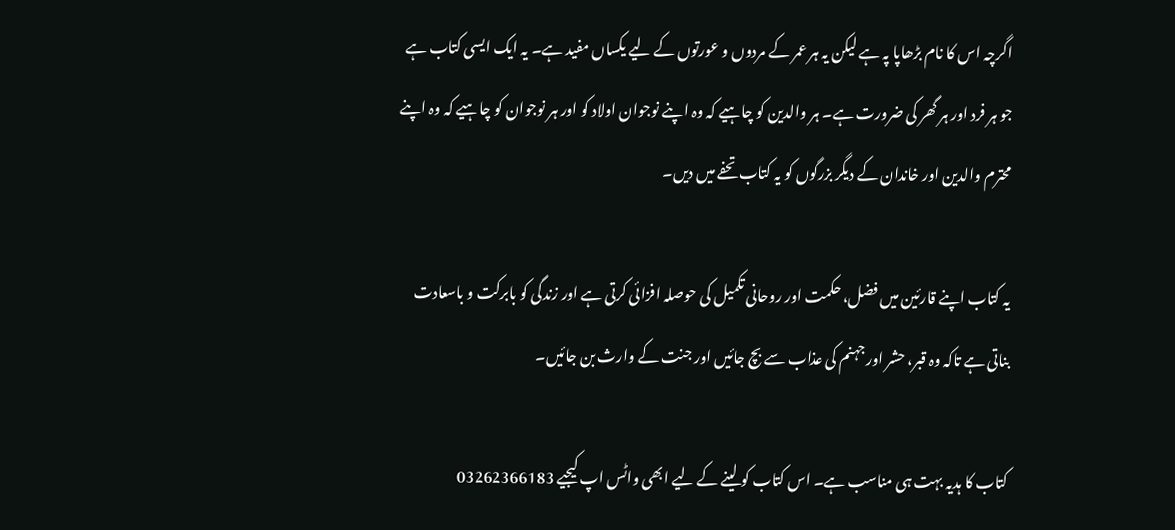اگرچہ اس کا نام بڑھاپا پہ ہے لیکن یہ ہر عمر کے مردوں و عورتوں کے لیے یکساں مفید ہے۔ یہ ایک ایسی کتاب ہے جو ہر فرد اور ہر گھر کی ضرورت ہے۔ ہر والدین کو چاہیے کہ وہ اپنے نوجوان اولاد کو اور ہر نوجوان کو چاہیے کہ وہ اپنے محترم والدین اور خاندان کے دیگر بزرگوں کو یہ کتاب تحفے میں دیں۔

یہ کتاب اپنے قارئین میں فضل، حکمت اور روحانی تکمیل کی حوصلہ افزائی کرتی ہے اور زندگی کو بابرکت و باسعادت بناتی ہے تاکہ وہ قبر، حشر اور جہنم کی عذاب سے بچ جائیں اور جنت کے وارث بن جائیں۔

کتاب کا ہدیہ بہت ہی مناسب ہے۔ اس کتاب کو لینے کے لیے ابھی واٹس اپ کیجیے 03262366183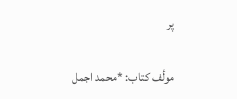پر

مولٔف کتاب: *محمد اجمل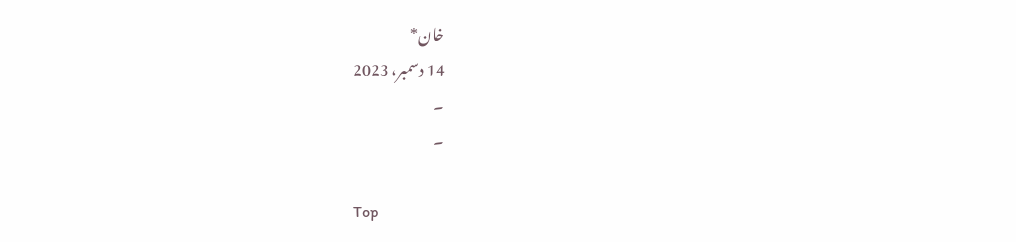خان*
14 دسمبر، 2023
۔
۔

Top